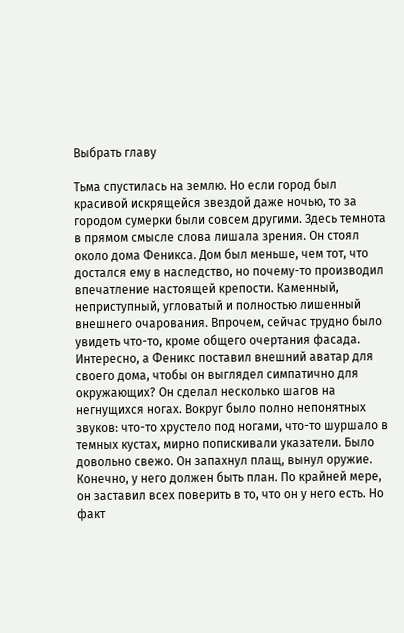Выбрать главу

Тьма спустилась на землю. Но если город был красивой искрящейся звездой даже ночью, то за городом сумерки были совсем другими. Здесь темнота в прямом смысле слова лишала зрения. Он стоял около дома Феникса. Дом был меньше, чем тот, что достался ему в наследство, но почему-то производил впечатление настоящей крепости. Каменный, неприступный, угловатый и полностью лишенный внешнего очарования. Впрочем, сейчас трудно было увидеть что-то, кроме общего очертания фасада. Интересно, а Феникс поставил внешний аватар для своего дома, чтобы он выглядел симпатично для окружающих? Он сделал несколько шагов на негнущихся ногах. Вокруг было полно непонятных звуков: что-то хрустело под ногами, что-то шуршало в темных кустах, мирно попискивали указатели. Было довольно свежо. Он запахнул плащ, вынул оружие. Конечно, у него должен быть план. По крайней мере, он заставил всех поверить в то, что он у него есть. Но факт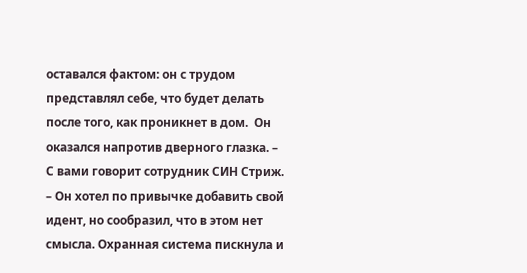оставался фактом: он с трудом представлял себе, что будет делать после того, как проникнет в дом.  Он оказался напротив дверного глазка. – С вами говорит сотрудник СИН Стриж. – Он хотел по привычке добавить свой идент, но сообразил, что в этом нет смысла. Охранная система пискнула и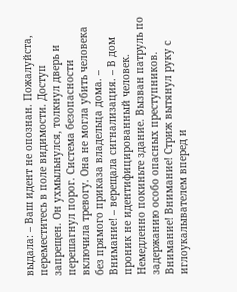выдала: – Ваш идент не опознан. Пожалуйста, переместитесь в поле видимости. Доступ запрещен. Он ухмыльнулся, толкнул дверь и перешагнул порог. Система безопасности включила тревогу. Она не могла убить человека без прямого приказа владельца дома. – Внимание! – верещала сигнализация. – В дом проник не идентифицированный человек. Немедленно покиньте здание. Вызван патруль по задержанию особо опасных преступников. Внимание! Внимание! Стриж вытянул руку с иглоукалывателем вперед и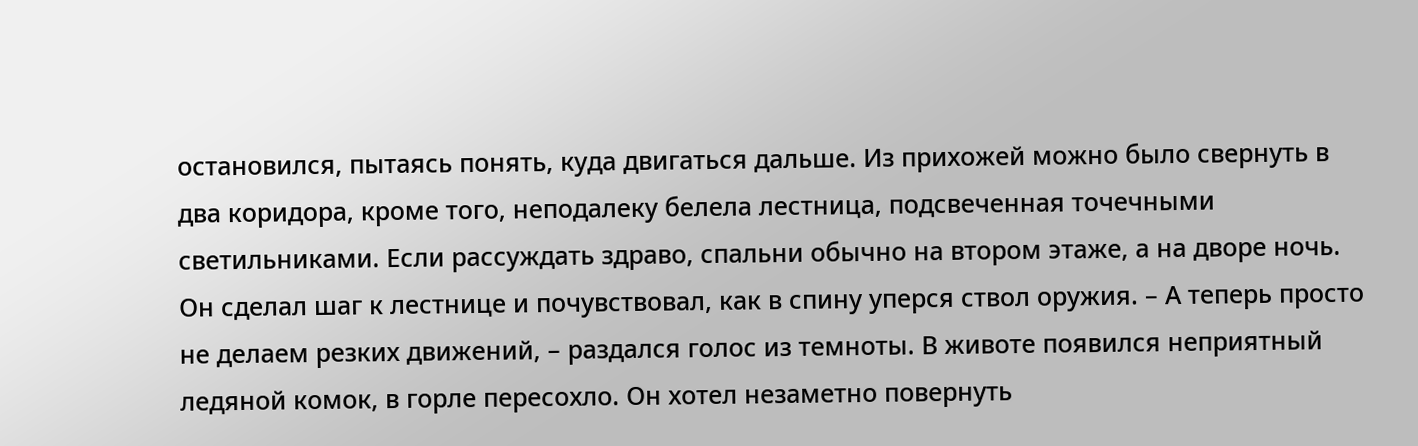остановился, пытаясь понять, куда двигаться дальше. Из прихожей можно было свернуть в два коридора, кроме того, неподалеку белела лестница, подсвеченная точечными светильниками. Если рассуждать здраво, спальни обычно на втором этаже, а на дворе ночь. Он сделал шаг к лестнице и почувствовал, как в спину уперся ствол оружия. – А теперь просто не делаем резких движений, – раздался голос из темноты. В животе появился неприятный ледяной комок, в горле пересохло. Он хотел незаметно повернуть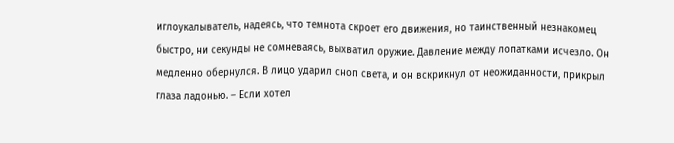иглоукалыватель, надеясь, что темнота скроет его движения, но таинственный незнакомец быстро, ни секунды не сомневаясь, выхватил оружие. Давление между лопатками исчезло. Он медленно обернулся. В лицо ударил сноп света, и он вскрикнул от неожиданности, прикрыл глаза ладонью. – Если хотел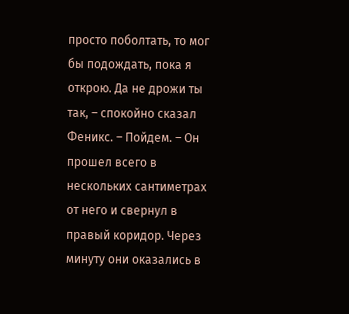просто поболтать, то мог бы подождать, пока я открою. Да не дрожи ты так, – спокойно сказал Феникс. – Пойдем. – Он прошел всего в нескольких сантиметрах от него и свернул в правый коридор. Через минуту они оказались в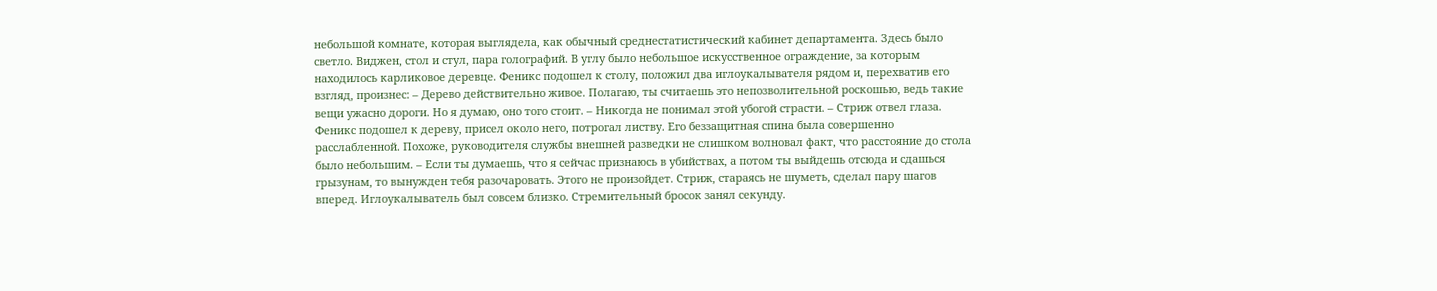небольшой комнате, которая выглядела, как обычный среднестатистический кабинет департамента. Здесь было светло. Виджен, стол и стул, пара голографий. В углу было небольшое искусственное ограждение, за которым находилось карликовое деревце. Феникс подошел к столу, положил два иглоукалывателя рядом и, перехватив его взгляд, произнес: – Дерево действительно живое. Полагаю, ты считаешь это непозволительной роскошью, ведь такие вещи ужасно дороги. Но я думаю, оно того стоит. – Никогда не понимал этой убогой страсти. – Стриж отвел глаза. Феникс подошел к дереву, присел около него, потрогал листву. Его беззащитная спина была совершенно расслабленной. Похоже, руководителя службы внешней разведки не слишком волновал факт, что расстояние до стола было небольшим. – Если ты думаешь, что я сейчас признаюсь в убийствах, а потом ты выйдешь отсюда и сдашься грызунам, то вынужден тебя разочаровать. Этого не произойдет. Стриж, стараясь не шуметь, сделал пару шагов вперед. Иглоукалыватель был совсем близко. Стремительный бросок занял секунду.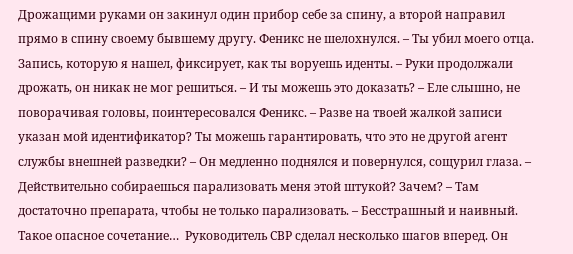Дрожащими руками он закинул один прибор себе за спину, а второй направил прямо в спину своему бывшему другу. Феникс не шелохнулся. – Ты убил моего отца. Запись, которую я нашел, фиксирует, как ты воруешь иденты. – Руки продолжали дрожать, он никак не мог решиться. – И ты можешь это доказать? – Еле слышно, не поворачивая головы, поинтересовался Феникс. – Разве на твоей жалкой записи указан мой идентификатор? Ты можешь гарантировать, что это не другой агент службы внешней разведки? – Он медленно поднялся и повернулся, сощурил глаза. – Действительно собираешься парализовать меня этой штукой? Зачем? – Там достаточно препарата, чтобы не только парализовать. – Бесстрашный и наивный. Такое опасное сочетание…  Руководитель СВР сделал несколько шагов вперед. Он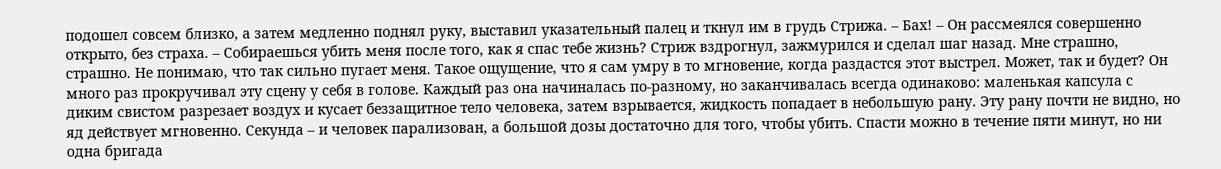подошел совсем близко, а затем медленно поднял руку, выставил указательный палец и ткнул им в грудь Стрижа. – Бах! – Он рассмеялся совершенно открыто, без страха. – Собираешься убить меня после того, как я спас тебе жизнь? Стриж вздрогнул, зажмурился и сделал шаг назад. Мне страшно, страшно. Не понимаю, что так сильно пугает меня. Такое ощущение, что я сам умру в то мгновение, когда раздастся этот выстрел. Может, так и будет? Он много раз прокручивал эту сцену у себя в голове. Каждый раз она начиналась по-разному, но заканчивалась всегда одинаково: маленькая капсула с диким свистом разрезает воздух и кусает беззащитное тело человека, затем взрывается, жидкость попадает в небольшую рану. Эту рану почти не видно, но яд действует мгновенно. Секунда – и человек парализован, а большой дозы достаточно для того, чтобы убить. Спасти можно в течение пяти минут, но ни одна бригада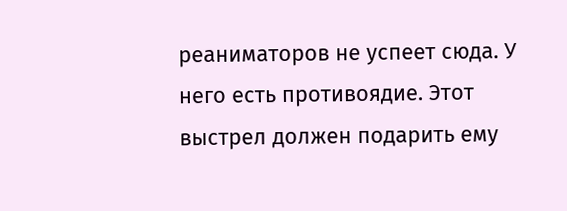реаниматоров не успеет сюда. У него есть противоядие. Этот выстрел должен подарить ему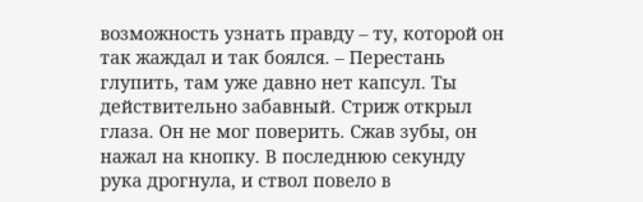возможность узнать правду – ту, которой он так жаждал и так боялся. – Перестань глупить, там уже давно нет капсул. Ты действительно забавный. Стриж открыл глаза. Он не мог поверить. Сжав зубы, он нажал на кнопку. В последнюю секунду рука дрогнула, и ствол повело в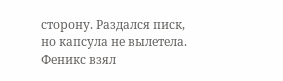сторону. Раздался писк, но капсула не вылетела. Феникс взял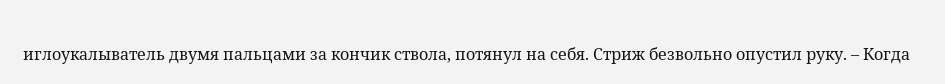иглоукалыватель двумя пальцами за кончик ствола, потянул на себя. Стриж безвольно опустил руку. – Когда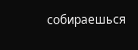собираешься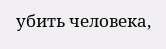убить человека,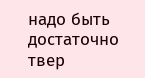надо быть достаточно твер